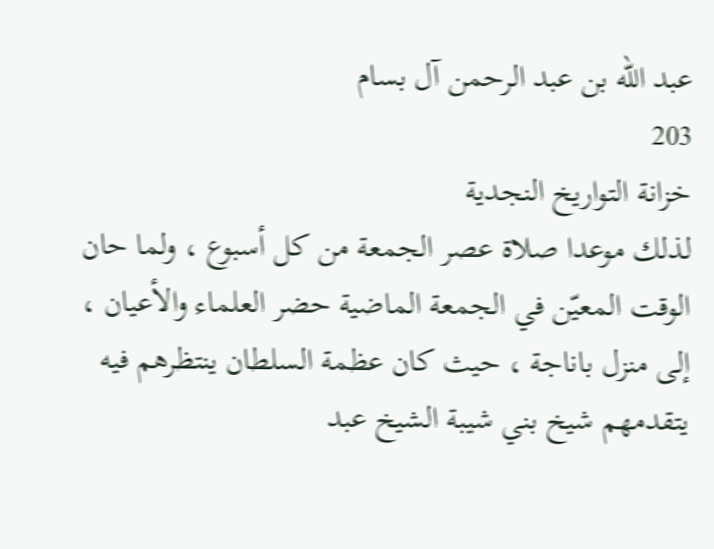عبد الله بن عبد الرحمن آل بسام
203
خزانة التواريخ النجدية
لذلك موعدا صلاة عصر الجمعة من كل أسبوع ، ولما حان الوقت المعيّن في الجمعة الماضية حضر العلماء والأعيان ، إلى منزل باناجة ، حيث كان عظمة السلطان ينتظرهم فيه يتقدمهم شيخ بني شيبة الشيخ عبد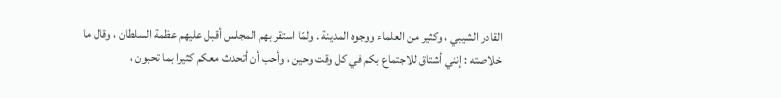القادر الشيبي ، وكثير من العلماء ووجوه المدينة . ولمّا استقر بهم المجلس أقبل عليهم عظمة السلطان ، وقال ما خلاصته : إنني أشتاق للاجتماع بكم في كل وقت وحين ، وأحب أن أتحدث معكم كثيرا بما تحبون ،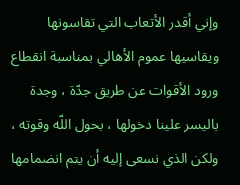وإني أقدر الأتعاب التي تقاسونها ويقاسيها عموم الأهالي بمناسبة انقطاع ورود الأقوات عن طريق جدّة ، وجدة باليسر علينا دخولها ، بحول اللّه وقوته ، ولكن الذي نسعى إليه أن يتم انضمامها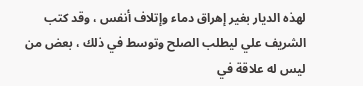لهذه الديار بغير إهراق دماء وإتلاف أنفس ، وقد كتب الشريف علي ليطلب الصلح وتوسط في ذلك ، بعض من ليس له علاقة في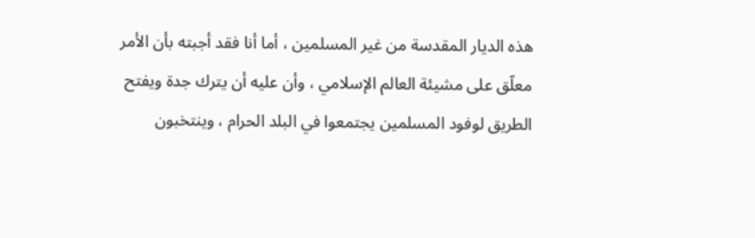هذه الديار المقدسة من غير المسلمين ، أما أنا فقد أجبته بأن الأمر معلّق على مشيئة العالم الإسلامي ، وأن عليه أن يترك جدة ويفتح الطريق لوفود المسلمين يجتمعوا في البلد الحرام ، وينتخبون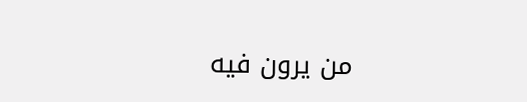من يرون فيه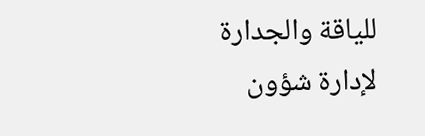للياقة والجدارة لإدارة شؤون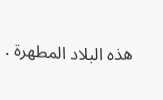هذه البلاد المطهرة .